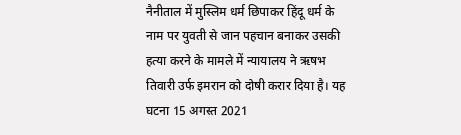नैनीताल में मुस्लिम धर्म छिपाकर हिंदू धर्म के नाम पर युवती से जान पहचान बनाकर उसकी हत्या करने के मामले में न्यायालय ने ऋषभ तिवारी उर्फ इमरान को दोषी करार दिया है। यह घटना 15 अगस्त 2021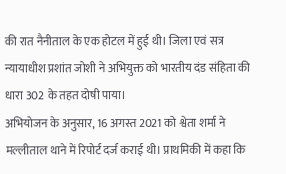की रात नैनीताल के एक होटल में हुई थी। जिला एवं सत्र न्यायाधीश प्रशांत जोशी ने अभियुक्त को भारतीय दंड संहिता की धारा 302 के तहत दोषी पाया।
अभियोजन के अनुसार, 16 अगस्त 2021 को श्वेता शर्मा ने मल्लीताल थाने में रिपोर्ट दर्ज कराई थी। प्राथमिकी में कहा कि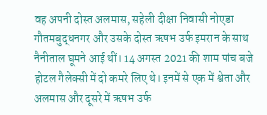वह अपनी दोस्त अलमास, सहेली दीक्षा निवासी नोएडा गौतमबुद्धनगर और उसके दोस्त ऋषभ उर्फ इमरान के साथ नैनीताल घूमने आई थीं। 14 अगस्त 2021 की शाम पांच बजे होटल गैलेक्सी में दो कमरे लिए थे। इनमें से एक में श्वेता और अलमास और दूसरे में ऋषभ उर्फ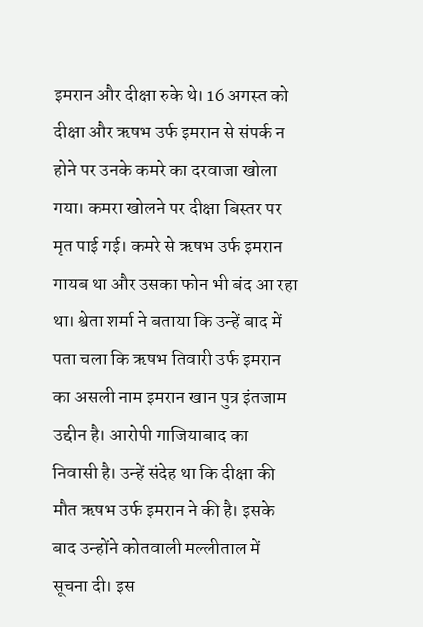इमरान और दीक्षा रुके थे। 16 अगस्त को दीक्षा और ऋषभ उर्फ इमरान से संपर्क न होने पर उनके कमरे का दरवाजा खोला गया। कमरा खोलने पर दीक्षा बिस्तर पर मृत पाई गई। कमरे से ऋषभ उर्फ इमरान गायब था और उसका फोन भी बंद आ रहा था। श्वेता शर्मा ने बताया कि उन्हें बाद में पता चला कि ऋषभ तिवारी उर्फ इमरान का असली नाम इमरान खान पुत्र इंतजाम उद्दीन है। आरोपी गाजियाबाद का निवासी है। उन्हें संदेह था कि दीक्षा की मौत ऋषभ उर्फ इमरान ने की है। इसके बाद उन्होंने कोतवाली मल्लीताल में सूचना दी। इस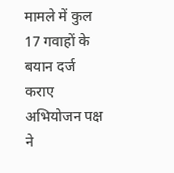मामले में कुल 17 गवाहों के बयान दर्ज कराए
अभियोजन पक्ष ने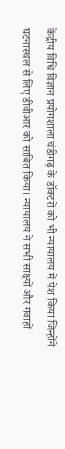केंद्रीय विधि विज्ञान प्रयोगशाला चंडीगढ़ के डॉक्टरों को भी न्यायालय में पेश किया जिन्होंने घटनास्थल से लिए डीवीआर को साबित किया। न्यायालय ने सभी साक्ष्यों और गवाहों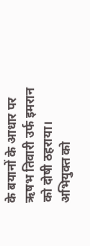के बयानों के आधार पर ऋषभ तिवारी उर्फ इमरान को दोषी ठहराया। अभियुक्त को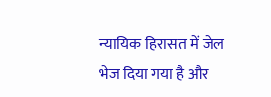न्यायिक हिरासत में जेल भेज दिया गया है और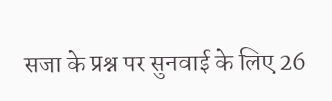सजा के प्रश्न पर सुनवाई के लिए 26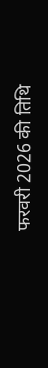फरवरी 2026 की तिथि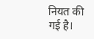नियत की गई है।